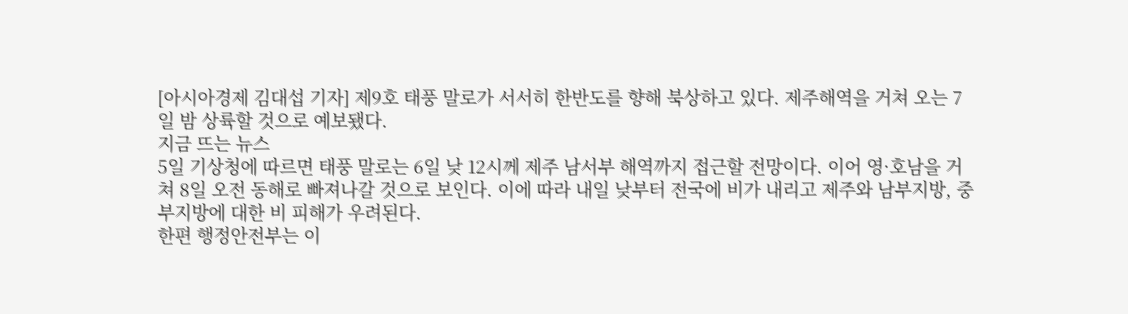[아시아경제 김대섭 기자] 제9호 태풍 말로가 서서히 한반도를 향해 북상하고 있다. 제주해역을 거쳐 오는 7일 밤 상륙할 것으로 예보됐다.
지금 뜨는 뉴스
5일 기상청에 따르면 태풍 말로는 6일 낮 12시께 제주 남서부 해역까지 접근할 전망이다. 이어 영·호남을 거쳐 8일 오전 동해로 빠져나갈 것으로 보인다. 이에 따라 내일 낮부터 전국에 비가 내리고 제주와 남부지방, 중부지방에 대한 비 피해가 우려된다.
한편 행정안전부는 이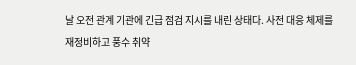날 오전 관계 기관에 긴급 점검 지시를 내린 상태다. 사전 대응 체제를 재정비하고 풍수 취약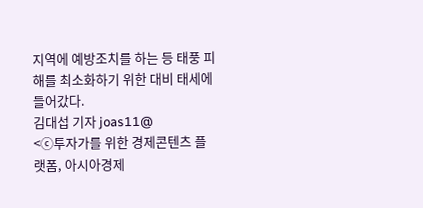지역에 예방조치를 하는 등 태풍 피해를 최소화하기 위한 대비 태세에 들어갔다.
김대섭 기자 joas11@
<ⓒ투자가를 위한 경제콘텐츠 플랫폼, 아시아경제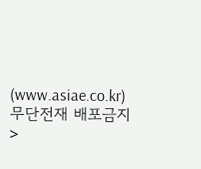(www.asiae.co.kr) 무단전재 배포금지>